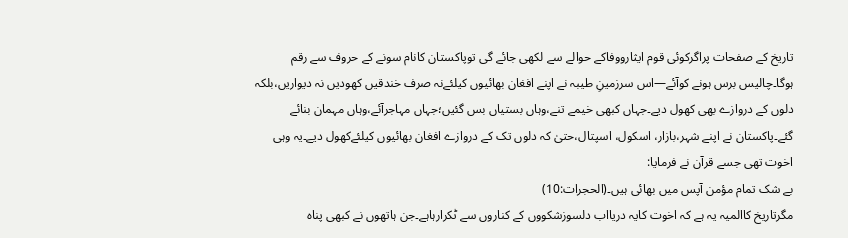تاریخ کے صفحات پراگرکوئی قوم ایثارووفاکے حوالے سے لکھی جائے گی توپاکستان کانام سونے کے حروف سے رقم ہوگا۔چالیس برس ہونے کوآئے—اس سرزمینِ طیبہ نے اپنے افغان بھائیوں کیلئےنہ صرف خندقیں کھودیں نہ دیواریں،بلکہ دلوں کے دروازے بھی کھول دیے۔جہاں کبھی خیمے تنے،وہاں بستیاں بس گئیں؛جہاں مہاجرآئے،وہاں مہمان بنائے گئے۔پاکستان نے اپنے شہر،بازار، اسکول، اسپتال،حتیٰ کہ دلوں تک کے دروازے افغان بھائیوں کیلئےکھول دیے۔یہ وہی اخوت تھی جسے قرآن نے فرمایا:
بے شک تمام مؤمن آپس میں بھائی ہیں۔(الحجرات:10)
مگرتاریخ کاالمیہ یہ ہے کہ اخوت کایہ دریااب دلسوزشکووں کے کناروں سے ٹکرارہاہے۔جن ہاتھوں نے کبھی پناہ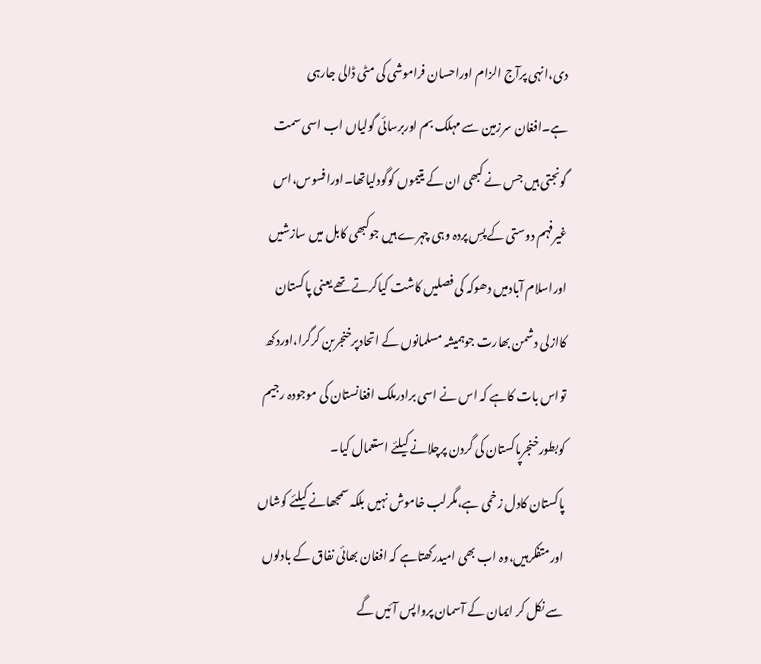دی،انہی پرآج الزام اوراحسان فراموشی کی مٹی ڈالی جارہی ہے۔افغان سرزمین سے مہلک بم اوربرسائی گولیاں اب اسی سمت گونجتی ہیں جس نے کبھی ان کے یتیموں کوگودلیاتھا۔اورافسوس،اس غیرفہم دوستی کے پسِ پردہ وہی چہرے ہیں جوکبھی کابل میں سازشیں اوراسلام آبادمیں دھوکہ کی فصلیں کاشت کیاکرتے تھے یعنی پاکستان کاازلی دشمن بھارت جوہمیشہ مسلمانوں کے اتحادپرخنجربن کرگرا،اوردکھ تواس بات کاہے کہ اس نے اسی برادرملک افغانستان کی موجودہ رجیم کوبطورخنجرپاکستان کی گردن پرچلانے کیلئے استعمال کیا۔
پاکستان کادل زخمی ہے،مگرلب خاموش نہیں بلکہ سمجھانے کیلئے کوشاں اورمتفکرہیں،وہ اب بھی امیدرکھتاہے کہ افغان بھائی نفاق کے بادلوں سے نکل کر ایمان کے آسمان پرواپس آئیں گے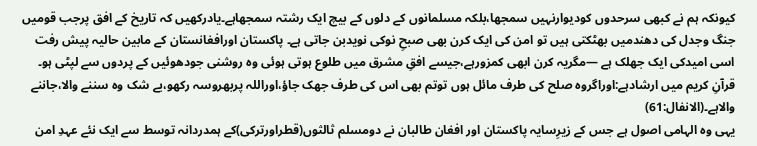کیونکہ ہم نے کبھی سرحدوں کودیوارنہیں سمجھا،بلکہ مسلمانوں کے دلوں کے بیچ ایک رشتہ سمجھاہے۔یادرکھیں کہ تاریخ کے افق پرجب قومیں جنگ وجدل کی دھندمیں بھٹکتی ہیں تو امن کی ایک کرن بھی صبحِ نوکی نویدبن جاتی ہے۔ پاکستان اورافغانستان کے مابین حالیہ پیش رفت اسی امیدکی ایک جھلک ہے —مگریہ کرن ابھی کمزورہے،جیسے افقِ مشرق میں طلوع ہوتی ہوئی وہ روشنی جودھوئیں کے پردوں سے لپٹی ہو۔
قرآنِ کریم میں ارشادہے:اوراگروہ صلح کی طرف مائل ہوں توتم بھی اس کی طرف جھک جاؤ،اوراللہ پربھروسہ رکھو،بے شک وہ سننے والا،جاننے والاہے۔(الانفال:61)
یہی وہ الہامی اصول ہے جس کے زیرِسایہ پاکستان اور افغان طالبان نے دومسلم ثالثوں(قطراورترکی)کے ہمدردانہ توسط سے ایک نئے عہدِ امن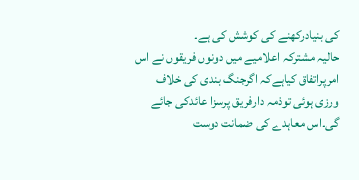کی بنیادرکھنے کی کوشش کی ہے۔
حالیہ مشترکہ اعلامیے میں دونوں فریقوں نے اس امرپراتفاق کیاہےکہ اگرجنگ بندی کی خلاف ورزی ہوئی توذمہ دارفریق پرسزا عائدکی جائے گی۔اس معاہدے کی ضمانت دوست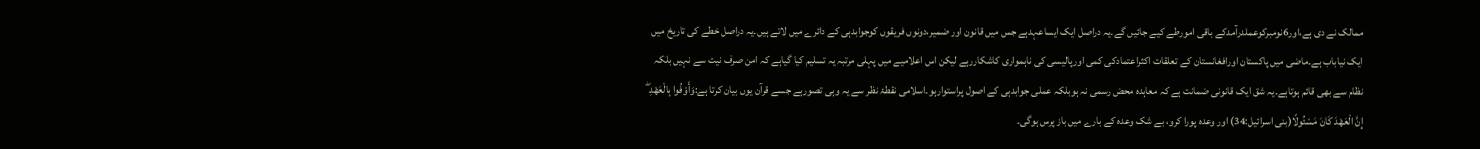ممالک نے دی ہے،اور6نومبرکوعملدرآمدکے باقی امورطے کیے جائیں گے۔یہ دراصل ایک ایساعہدہے جس میں قانون اور ضمیر،دونوں فریقوں کوجوابدہی کے دائرے میں لاتے ہیں۔یہ دراصل خطے کی تاریخ میں ایک نیاباب ہے۔ماضی میں پاکستان اورافغانستان کے تعلقات اکثراعتمادکی کمی اورپالیسی کی ناہمواری کاشکاررہے لیکن اس اعلامیے میں پہلی مرتبہ یہ تسلیم کیا گیاہے کہ امن صرف نیت سے نہیں بلکہ نظام سے بھی قائم ہوتاہے۔یہ شق ایک قانونی ضمانت ہے کہ معاہدہ محض رسمی نہ ہوبلکہ عملی جوابدہی کے اصول پراستوارہو۔اسلامی نقطۂ نظر سے یہ وہی تصورہے جسے قرآن یوں بیان کرتا ہے:وَأَوْفُوا بِالْعَهْدِ ۖ إِنَّ الْعَهْدَ كَانَ مَسْئُولًا(بنی اسرائیل:34) اور وعدہ پورا کرو، بے شک وعدہ کے بارے میں باز پرس ہوگی۔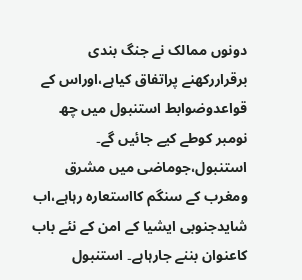دونوں ممالک نے جنگ بندی برقراررکھنے پراتفاق کیاہے،اوراس کے قواعدوضوابط استنبول میں چھ نومبر کوطے کیے جائیں گے۔ استنبول،جوماضی میں مشرق ومغرب کے سنگم کااستعارہ رہاہے،اب شایدجنوبی ایشیا کے امن کے نئے باب کاعنوان بننے جارہاہے۔ استنبول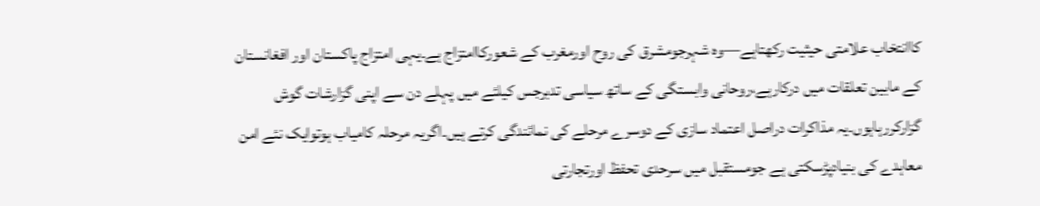کاانتخاب علامتی حیثیت رکھتاہے—وہ شہرجومشرق کی روح اورمغرب کے شعورکاامتزاج ہے۔یہی امتزاج پاکستان اور افغانستان کے مابین تعلقات میں درکارہے،روحانی وابستگی کے ساتھ سیاسی تدبرجس کیلئے میں پہلے دن سے اپنی گزارشات گوش گزارکررہاہوں۔یہ مذاکرات دراصل اعتماد سازی کے دوسرے مرحلے کی نمائندگی کرتے ہیں۔اگریہ مرحلہ کامیاب ہوتوایک نئے امن معاہدے کی بنیادپڑسکتی ہے جومستقبل میں سرحدی تحفظ اورتجارتی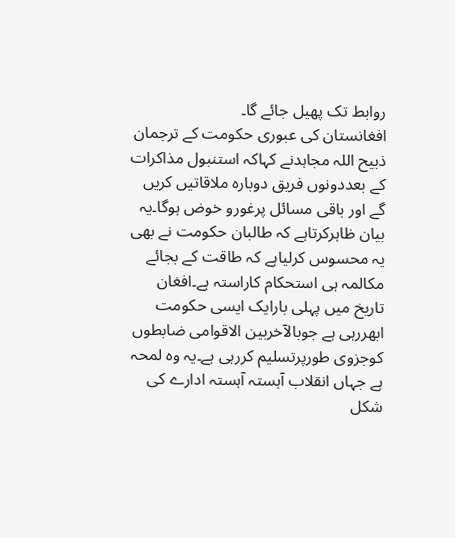روابط تک پھیل جائے گا۔
افغانستان کی عبوری حکومت کے ترجمان ذبیح اللہ مجاہدنے کہاکہ استنبول مذاکرات کے بعددونوں فریق دوبارہ ملاقاتیں کریں گے اور باقی مسائل پرغورو خوض ہوگا۔یہ بیان ظاہرکرتاہے کہ طالبان حکومت نے بھی یہ محسوس کرلیاہے کہ طاقت کے بجائے مکالمہ ہی استحکام کاراستہ ہے۔افغان تاریخ میں پہلی بارایک ایسی حکومت ابھررہی ہے جوبالآخربین الاقوامی ضابطوں کوجزوی طورپرتسلیم کررہی ہے۔یہ وہ لمحہ ہے جہاں انقلاب آہستہ آہستہ ادارے کی شکل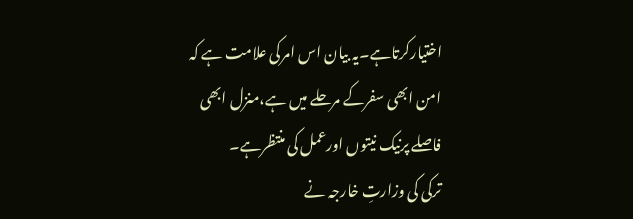اختیارکرتاہے۔یہ بیان اس امرکی علامت ہے کہ امن ابھی سفرکے مرحلے میں ہے،منزل ابھی فاصلے پرنیک نیتوں اورعمل کی منتظرہے۔
ترکی کی وزارتِ خارجہ نے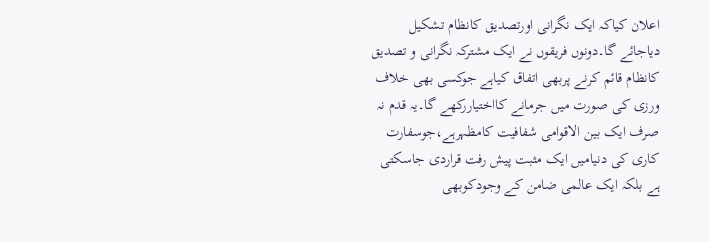اعلان کیاکہ ایک نگرانی اورتصدیق کانظام تشکیل دیاجائے گا۔دونوں فریقوں نے ایک مشترکہ نگرانی و تصدیق کانظام قائم کرنے پربھی اتفاق کیاہے جوکسی بھی خلاف ورزی کی صورت میں جرمانے کااختیاررکھے گا۔یہ قدم نہ صرف ایک بین الاقوامی شفافیت کامظہرہے،جوسفارت کاری کی دنیامیں ایک مثبت پیش رفت قراردی جاسکتی ہے بلکہ ایک عالمی ضامن کے وجودکوبھی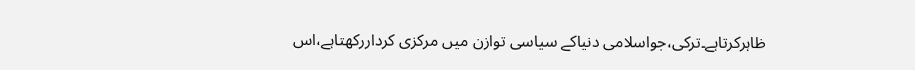ظاہرکرتاہے۔ترکی،جواسلامی دنیاکے سیاسی توازن میں مرکزی کرداررکھتاہے،اس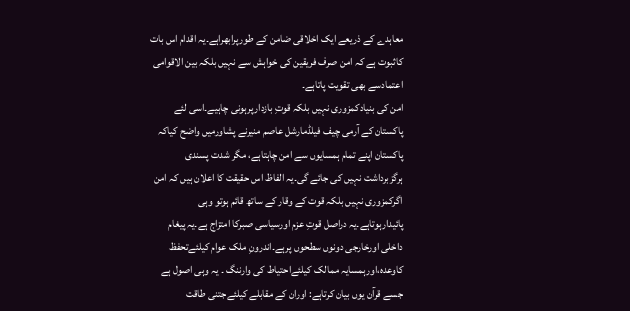معاہدے کے ذریعے ایک اخلاقی ضامن کے طورپرابھراہے۔یہ اقدام اس بات کاثبوت ہے کہ امن صرف فریقین کی خواہش سے نہیں بلکہ بین الاقوامی اعتمادسے بھی تقویت پاتاہے۔
امن کی بنیادکمزوری نہیں بلکہ قوتِ بازدارپرہونی چاہیے۔اسی لئے پاکستان کے آرمی چیف فیلڈمارشل عاصم منیرنے پشاورمیں واضح کیاکہ پاکستان اپنے تمام ہمسایوں سے امن چاہتاہے، مگر شدت پسندی ہرگزبرداشت نہیں کی جائے گی۔یہ الفاظ اس حقیقت کا اعلان ہیں کہ امن اگرکمزوری نہیں بلکہ قوت کے وقار کے ساتھ قائم ہوتو وہی پائیدارہوتاہے۔یہ دراصل قوتِ عزم اورسیاسی صبرکا امتزاج ہے۔یہ پیغام داخلی اورخارجی دونوں سطحوں پرہے۔اندرونِ ملک عوام کیلئےتحفظ کاوعدہ،اورہمسایہ ممالک کیلئےاحتیاط کی وارننگ ۔ یہ وہی اصول ہے جسے قرآن یوں بیان کرتاہے: اوران کے مقابلے کیلئےجتنی طاقت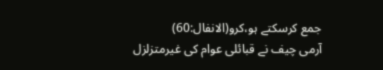جمع کرسکتے ہو،کرو(الانفال:60)
آرمی چیف نے قبائلی عوام کی غیرمتزلزل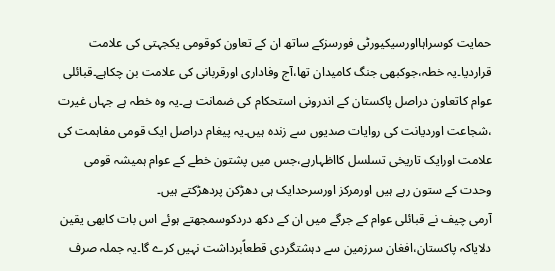حمایت کوسراہااورسیکیورٹی فورسزکے ساتھ ان کے تعاون کوقومی یکجہتی کی علامت قراردیا۔یہ خطہ،جوکبھی جنگ کامیدان تھا،آج وفاداری اورقربانی کی علامت بن چکاہے۔قبائلی عوام کاتعاون دراصل پاکستان کے اندرونی استحکام کی ضمانت ہے۔یہ وہ خطہ ہے جہاں غیرت ،شجاعت اوردیانت کی روایات صدیوں سے زندہ ہیں۔یہ پیغام دراصل ایک قومی مفاہمت کی علامت اورایک تاریخی تسلسل کااظہارہے،جس میں پشتون خطے کے عوام ہمیشہ قومی وحدت کے ستون رہے ہیں اورمرکز اورسرحدایک ہی دھڑکن پردھڑکتے ہیں۔
آرمی چیف نے قبائلی عوام کے جرگے میں ان کے دکھ دردکوسمجھتے ہوئے اس بات کابھی یقین دلایاکہ پاکستان،افغان سرزمین سے دہشتگردی قطعاًبرداشت نہیں کرے گا۔یہ جملہ صرف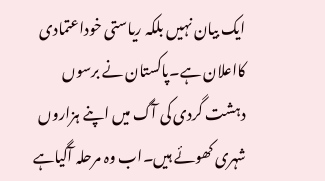ایک بیان نہیں بلکہ ریاستی خوداعتمادی کااعلان ہے۔پاکستان نے برسوں دہشت گردی کی آگ میں اپنے ہزاروں شہری کھوئے ہیں۔اب وہ مرحلہ آگیاہے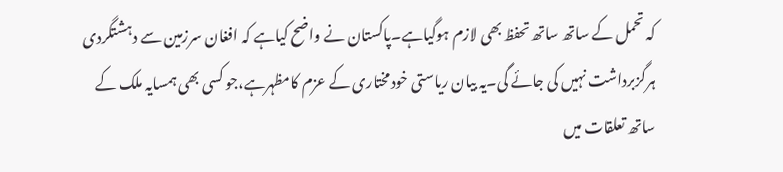کہ تحمل کے ساتھ ساتھ تحفظ بھی لازم ہوگیاہے۔پاکستان نے واضح کیاہے کہ افغان سرزمین سے دہشتگردی ہرگزبرداشت نہیں کی جائے گی۔یہ بیان ریاستی خودمختاری کے عزم کامظہرہے،جو کسی بھی ہمسایہ ملک کے ساتھ تعلقات میں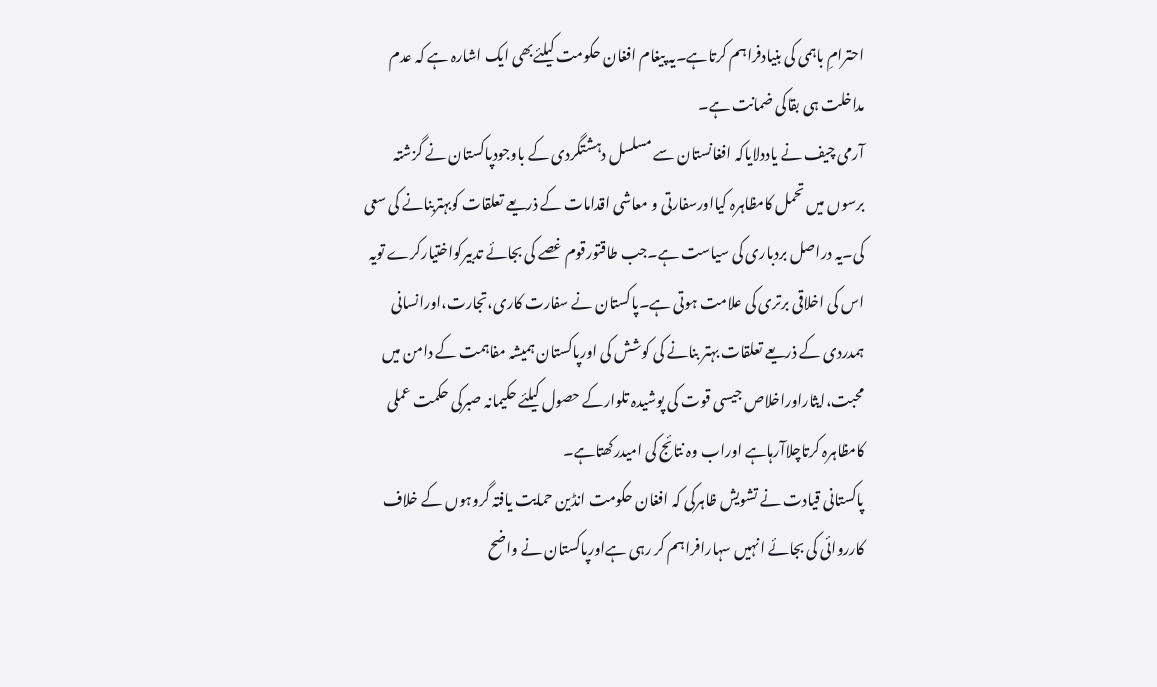احترامِ باہمی کی بنیادفراہم کرتاہے۔یہ پیغام افغان حکومت کیلئےبھی ایک اشارہ ہے کہ عدم مداخلت ہی بقاکی ضمانت ہے۔
آرمی چیف نے یاددلایاکہ افغانستان سے مسلسل دہشتگردی کے باوجودپاکستان نے گزشتہ برسوں میں تحمل کامظاہرہ کیااورسفارتی و معاشی اقدامات کے ذریعے تعلقات کوبہتربنانے کی سعی کی۔یہ دراصل بردباری کی سیاست ہے۔جب طاقتورقوم غصے کی بجائے تدبیرکواختیارکرے تویہ اس کی اخلاقی برتری کی علامت ہوتی ہے۔پاکستان نے سفارت کاری،تجارت،اورانسانی ہمدردی کے ذریعے تعلقات بہتر بنانے کی کوشش کی اورپاکستان ہمیشہ مفاہمت کے دامن میں محبت،ایثاراوراخلاص جیسی قوت کی پوشیدہ تلوارکے حصول کیلئے حکیمانہ صبرکی حکمت عملی کامظاہرہ کرتاچلاآرہاہے اوراب وہ نتائج کی امیدرکھتاہے۔
پاکستانی قیادت نے تشویش ظاہرکی کہ افغان حکومت انڈین حمایت یافتہ گروہوں کے خلاف کارروائی کی بجائے انہیں سہارافراہم کر رہی ہےاورپاکستان نے واضح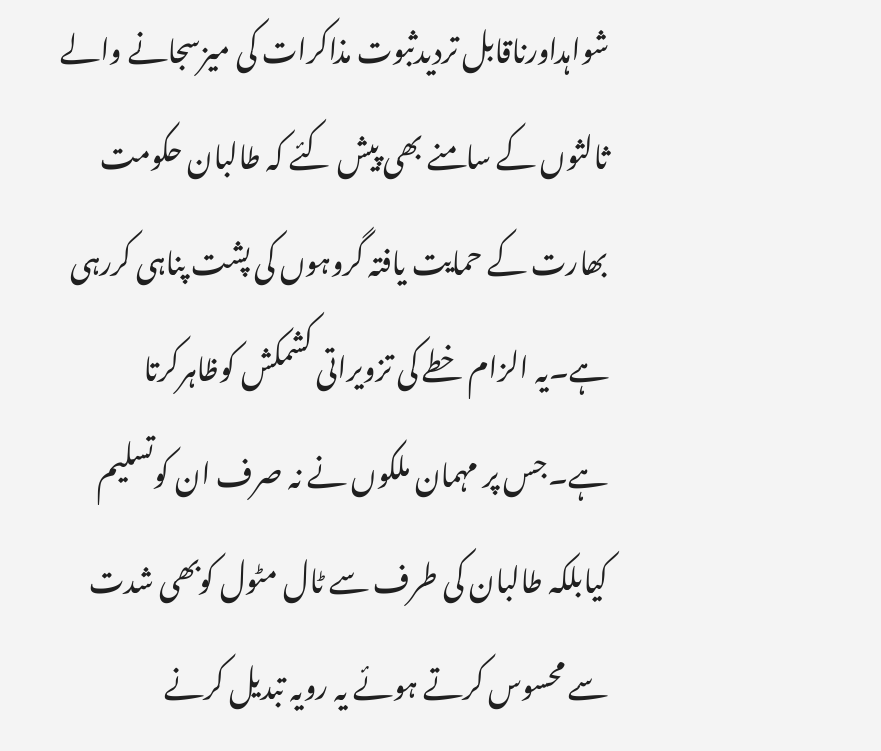شواہداورناقابل تردیدثبوت مذاکرات کی میزسجانے والے ثالثوں کے سامنے بھی پیش کئے کہ طالبان حکومت بھارت کے حمایت یافتہ گروہوں کی پشت پناہی کررہی ہے۔یہ الزام خطے کی تزویراتی کشمکش کوظاہرکرتا ہے۔جس پر مہمان ملکوں نے نہ صرف ان کوتسلیم کیابلکہ طالبان کی طرف سے ٹال مٹول کوبھی شدت سے محسوس کرتے ہوئے یہ رویہ تبدیل کرنے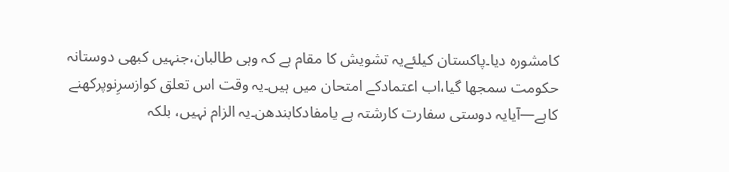کامشورہ دیا۔پاکستان کیلئےیہ تشویش کا مقام ہے کہ وہی طالبان،جنہیں کبھی دوستانہ حکومت سمجھا گیا،اب اعتمادکے امتحان میں ہیں۔یہ وقت اس تعلق کوازسرِنوپرکھنے کاہے—آیایہ دوستی سفارت کارشتہ ہے یامفادکابندھن۔یہ الزام نہیں، بلکہ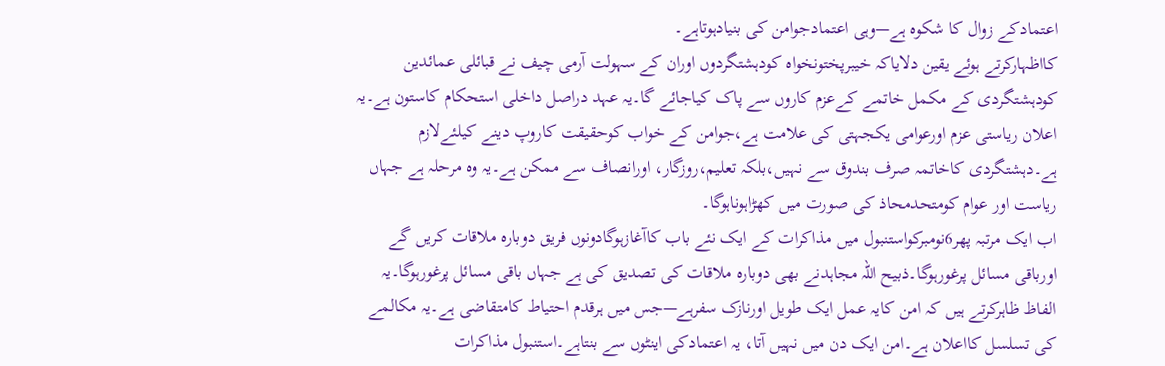اعتمادکے زوال کا شکوہ ہے—وہی اعتمادجوامن کی بنیادہوتاہے۔
کااظہارکرتے ہوئے یقین دلایاکہ خیبرپختونخواہ کودہشتگردوں اوران کے سہولت آرمی چیف نے قبائلی عمائدین کودہشتگردی کے مکمل خاتمے کےعزم کاروں سے پاک کیاجائے گا۔یہ عہد دراصل داخلی استحکام کاستون ہے۔یہ اعلان ریاستی عزم اورعوامی یکجہتی کی علامت ہے،جوامن کے خواب کوحقیقت کاروپ دینے کیلئےلازم ہے۔دہشتگردی کاخاتمہ صرف بندوق سے نہیں،بلکہ تعلیم،روزگار، اورانصاف سے ممکن ہے۔یہ وہ مرحلہ ہے جہاں ریاست اور عوام کومتحدمحاذ کی صورت میں کھڑاہوناہوگا۔
اب ایک مرتبہ پھر6نومبرکواستنبول میں مذاکرات کے ایک نئے باب کاآغازہوگادونوں فریق دوبارہ ملاقات کریں گے اورباقی مسائل پرغورہوگا۔ذبیح اللہ مجاہدنے بھی دوبارہ ملاقات کی تصدیق کی ہے جہاں باقی مسائل پرغورہوگا۔یہ الفاظ ظاہرکرتے ہیں کہ امن کایہ عمل ایک طویل اورنازک سفرہے—جس میں ہرقدم احتیاط کامتقاضی ہے۔یہ مکالمے کی تسلسل کااعلان ہے۔امن ایک دن میں نہیں آتا، یہ اعتمادکی اینٹوں سے بنتاہے۔استنبول مذاکرات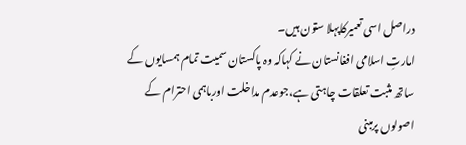دراصل اسی تعمیرکاپہلا ستون ہیں۔
امارتِ اسلامی افغانستان نے کہاکہ وہ پاکستان سمیت تمام ہمسایوں کے ساتھ مثبت تعلقات چاہتی ہے،جوعدم مداخلت اورباہمی احترام کے اصولوں پرمبنی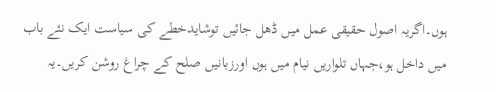ہوں۔اگریہ اصول حقیقی عمل میں ڈھل جائیں توشایدخطے کی سیاست ایک نئے باب میں داخل ہو،جہاں تلواریں نیام میں ہوں اورزبانیں صلح کے چراغ روشن کریں۔یہ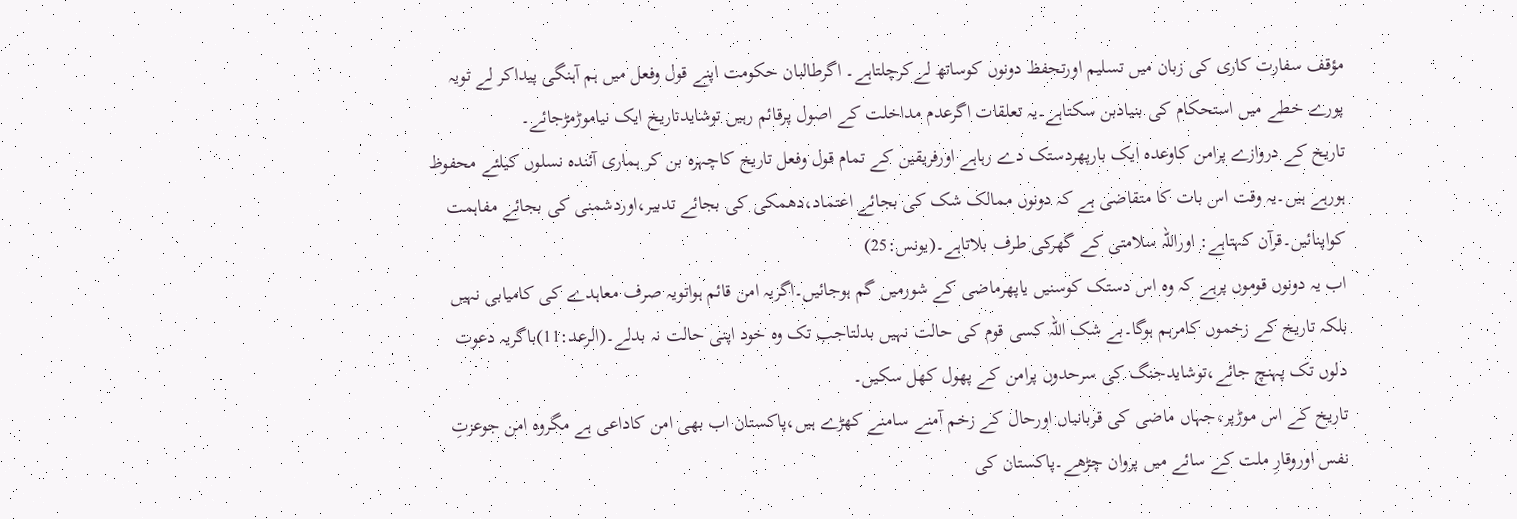مؤقف سفارت کاری کی زبان میں تسلیم اورتحفظ دونوں کوساتھ لےکرچلتاہے۔ اگرطالبان حکومت اپنے قول وفعل میں ہم آہنگی پیداکر لے تویہ پورے خطے میں استحکام کی بنیادبن سکتاہے۔یہ تعلقات اگرعدم مداخلت کے اصول پرقائم رہیں توشایدتاریخ ایک نیاموڑمڑجائے۔
تاریخ کے دروازے پرامن کاوعدہ ایک بارپھردستک دے رہاہے اورفریقین کے تمام قول وفعل تاریخ کاچہرہ بن کر ہماری آئندہ نسلوں کیلئے محفوظ ہورہے ہیں۔یہ وقت اس بات کا متقاضی ہے کہ دونوں ممالک شک کی بجائے اعتماد،دھمکی کی بجائے تدبیر،اوردشمنی کی بجائے مفاہمت کواپنائیں۔قرآن کہتاہے: اوراللہ سلامتی کے گھرکی طرف بلاتاہے۔(یونس:25)
اب یہ دونوں قوموں پرہے کہ وہ اس دستک کوسنیں یاپھرماضی کے شورمیں گم ہوجائیں۔اگریہ امن قائم ہواتویہ صرف معاہدے کی کامیابی نہیں بلکہ تاریخ کے زخموں کامرہم ہوگا۔بے شک اللہ کسی قوم کی حالت نہیں بدلتاجب تک وہ خود اپنی حالت نہ بدلے۔(الرعد:11)باگریہ دعوت دلوں تک پہنچ جائے،توشایدجنگ کی سرحدوں پرامن کے پھول کھل سکیں۔
تاریخ کے اس موڑپر،جہاں ماضی کی قربانیاں اورحال کے زخم آمنے سامنے کھڑے ہیں،پاکستان اب بھی امن کاداعی ہے مگروہ امن جوعزتِ نفس اوروقارِ ملت کے سائے میں پروان چڑھے۔پاکستان کی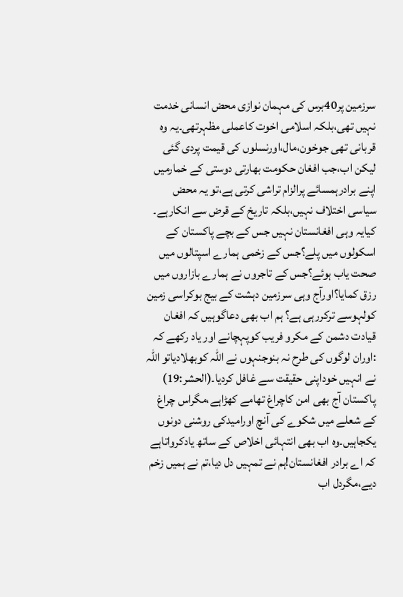سرزمین پر40برس کی مہمان نوازی محض انسانی خدمت نہیں تھی،بلکہ اسلامی اخوت کاعملی مظہرتھی۔یہ وہ قربانی تھی جوخون،مال،اورنسلوں کی قیمت پردی گئی لیکن اب،جب افغان حکومت بھارتی دوستی کے خمارمیں اپنے برادرہمسائے پرالزام تراشی کرتی ہے،تو یہ محض سیاسی اختلاف نہیں،بلکہ تاریخ کے قرض سے انکارہے۔
کیایہ وہی افغانستان نہیں جس کے بچے پاکستان کے اسکولوں میں پلے؟جس کے زخمی ہمارے اسپتالوں میں صحت یاب ہوئے؟جس کے تاجروں نے ہمارے بازاروں میں رزق کمایا؟اورآج وہی سرزمین دہشت کے بیج بوکراسی زمین کولہوسے ترکررہی ہے؟ ہم اب بھی دعاگوہیں کہ افغان قیادت دشمن کے مکرو فریب کوپہچانے اور یاد رکھے کہ :اوران لوگوں کی طرح نہ بنوجنہوں نے اللہ کوبھلادیاتو اللہ نے انہیں خوداپنی حقیقت سے غافل کردیا۔(الحشر:19)
پاکستان آج بھی امن کاچراغ تھامے کھڑاہے،مگراس چراغ کے شعلے میں شکوے کی آنچ اورامیدکی روشنی دونوں یکجاہیں۔وہ اب بھی انتہائی اخلاص کے ساتھ یادکرواتاہے کہ اے برادر افغانستان!ہم نے تمہیں دل دیا،تم نے ہمیں زخم دیے،مگردل اب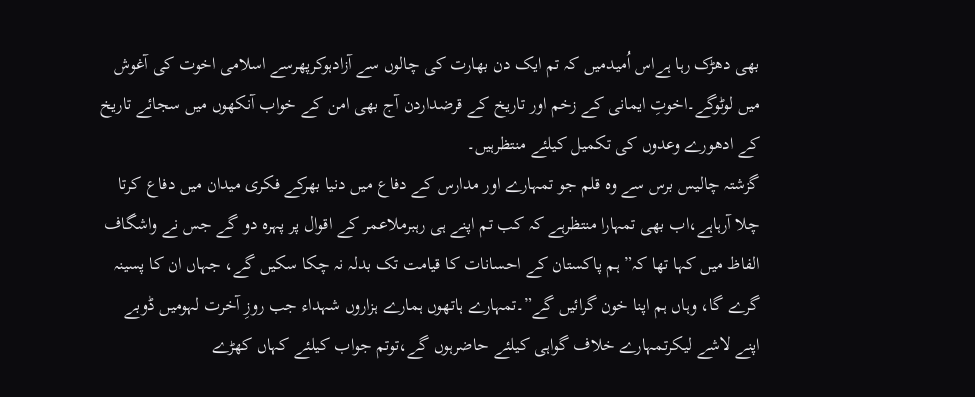بھی دھڑک رہا ہےاس اُمیدمیں کہ تم ایک دن بھارت کی چالوں سے آزادہوکرپھرسے اسلامی اخوت کی آغوش میں لوٹوگے۔اخوتِ ایمانی کے زخم اور تاریخ کے قرضداردن آج بھی امن کے خواب آنکھوں میں سجائے تاریخ کے ادھورے وعدوں کی تکمیل کیلئے منتظرہیں۔
گزشتہ چالیس برس سے وہ قلم جو تمہارے اور مدارس کے دفاع میں دنیا بھرکے فکری میدان میں دفاع کرتا چلا آرہاہے،اب بھی تمہارا منتظرہے کہ کب تم اپنے ہی رہبرملاعمر کے اقوال پر پہرہ دو گے جس نے واشگاف الفاظ میں کہا تھا کہ” ہم پاکستان کے احسانات کا قیامت تک بدلہ نہ چکا سکیں گے، جہاں ان کا پسینہ گرے گا، وہاں ہم اپنا خون گرائیں گے”۔تمہارے ہاتھوں ہمارے ہزاروں شہداء جب روزِ آخرت لہومیں ڈوبے اپنے لاشے لیکرتمہارے خلاف گواہی کیلئے حاضرہوں گے،توتم جواب کیلئے کہاں کھڑے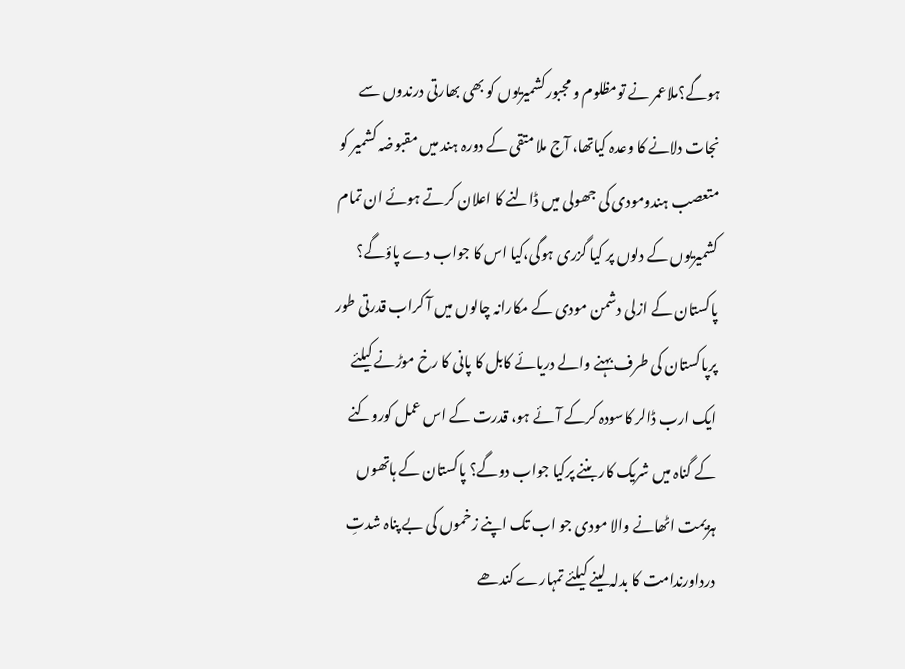ہوگے؟ملاعمر نے تومظلوم و مجبورکشمیریوں کو بھی بھارتی درندوں سے نجات دلانے کا وعدہ کیاتھا، آج ملا متقی کے دورہ ہند میں مقبوضہ کشمیر کو متعصب ہندومودی کی جھولی میں ڈالنے کا اعلان کرتے ہوئے ان تمام کشمیریوں کے دلوں پر کیا گزری ہوگی،کیا اس کا جواب دے پاؤگے؟
پاکستان کے ازلی دشمن مودی کے مکارانہ چالوں میں آ کراب قدرتی طور پرپاکستان کی طرف بہنے والے دریائے کابل کا پانی کا رخ موڑنے کیلئے ایک ارب ڈالر کاسودہ کرکے آئے ہو، قدرت کے اس عمل کوروکنے کے گناہ میں شریک کار بننے پرکیا جواب دوگے؟ پاکستان کے ہاتھوں ہزیمت اٹھانے والا مودی جو اب تک اپنے زخموں کی بے پناہ شدتِ درداورندامت کا بدلہ لینے کیلئے تمہارے کندھے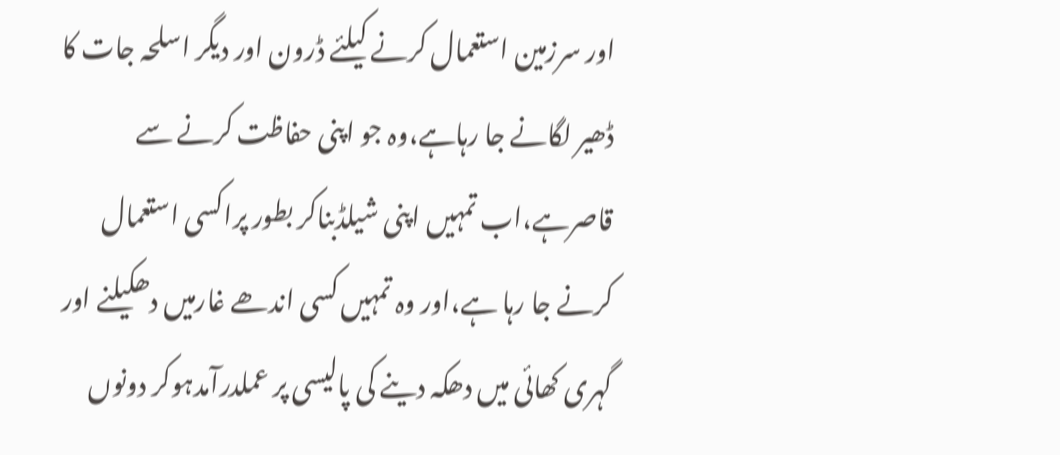اور سرزمین استعمال کرنے کیلئے ڈرون اور دیگر اسلحہ جات کا ڈھیر لگانے جا رہاہے،وہ جو اپنی حفاظت کرنے سے قاصرہے،اب تمہیں اپنی شیلڈبناکر بطور پراکسی استعمال کرنے جا رہا ہے،اور وہ تمہیں کسی اندھے غارمیں دھکیلنے اور گہری کھائی میں دھکہ دینے کی پالیسی پر عملدرآمدہوکر دونوں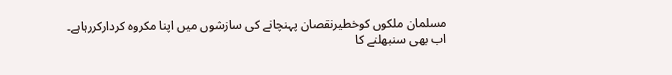مسلمان ملکوں کوخطیرنقصان پہنچانے کی سازشوں میں اپنا مکروہ کردارکررہاہے۔
اب بھی سنبھلنے کا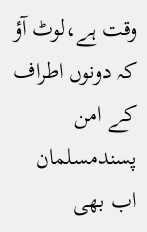وقت ہے،لوٹ آؤ کہ دونوں اطراف کے امن پسندمسلمان اب بھی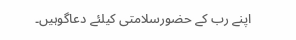اپنے رب کے حضورسلامتی کیلئے دعاگوہیں۔